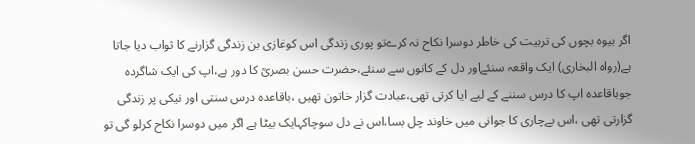اگر بیوہ بچوں کی تربیت کی خاطر دوسرا نکاح نہ کرےتو پوری زندگی اس کوغازی بن زندگی گزارنے کا ثواب دیا جاتا ہے(رواہ البخاری) ایک واقعہ سنئےاور دل کے کانوں سے سنئے،حضرت حسن بصریؒ کا دور ہے،اپ کی ایک شاگردہ جوباقاعدہ اپ کا درس سننے کے لیے ایا کرتی تھی،عبادت گزار خاتون تھیں ،باقاعدہ درس سنتی اور نیکی پر زندگی گزارتی تھی ،اس بےچاری کا جوانی میں خاوند چل بسا،اس نے دل سوچاکہایک بیٹا ہے اگر میں دوسرا نکاح کرلو گی تو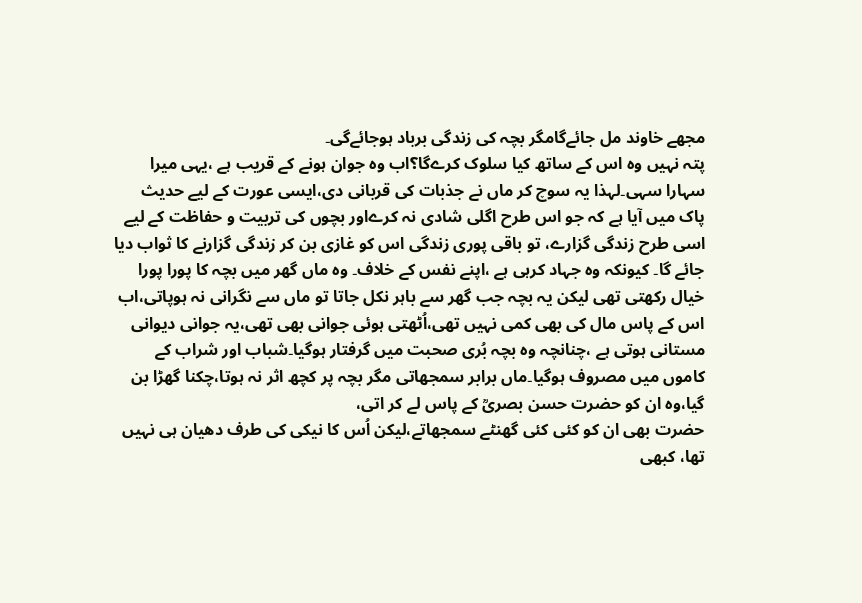مجھے خاوند مل جائےگامگر بچہ کی زندگی برباد ہوجائےگی۔
پتہ نہیں وہ اس کے ساتھ کیا سلوک کرےگا؟اب وہ جوان ہونے کے قریب ہے ،یہی میرا سہارا سہی۔لہذا یہ سوچ کر ماں نے جذبات کی قربانی دی،ایسی عورت کے لیے حدیث پاک میں آیا ہے کہ جو اس طرح اگلی شادی نہ کرےاور بچوں کی تربیت و حفاظت کے لیے اسی طرح زندگی گزارے، تو باقی پوری زندگی اس کو غازی بن کر زندگی گزارنے کا ثواب دیا جائے گا۔ کیونکہ وہ جہاد کرہی ہے ،اپنے نفس کے خلاف۔ وہ ماں گھر میں بچہ کا پورا پورا خیال رکھتی تھی لیکن یہ بچہ جب گھر سے باہر نکل جاتا تو ماں سے نگرانی نہ ہوپاتی،اب اس کے پاس مال کی بھی کمی نہیں تھی،اُٹھتی ہوئی جوانی بھی تھی،یہ جوانی دیوانی مستانی ہوتی ہے ،چنانچہ وہ بچہ بُری صحبت میں گرفتار ہوگیا۔شباب اور شراب کے کاموں میں مصروف ہوگیا۔ماں برابر سمجھاتی مگر بچہ پر کچھ اثر نہ ہوتا،چکنا گھڑا بن گیا،وہ ان کو حضرت حسن بصریؒ کے پاس لے کر اتی،
حضرت بھی ان کو کئی کئی گھنٹے سمجھاتے،لیکن اُس کا نیکی کی طرف دھیان ہی نہیں تھا، کبھی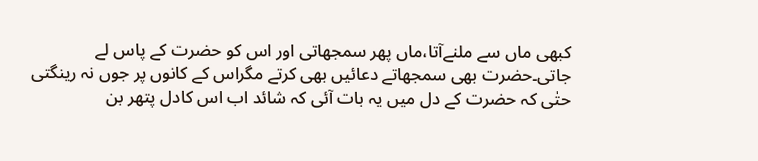کبھی ماں سے ملنےآتا،ماں پھر سمجھاتی اور اس کو حضرت کے پاس لے جاتی۔حضرت بھی سمجھاتے دعائیں بھی کرتے مگراس کے کانوں پر جوں نہ رینگتی حتٰی کہ حضرت کے دل میں یہ بات آئی کہ شائد اب اس کادل پتھر بن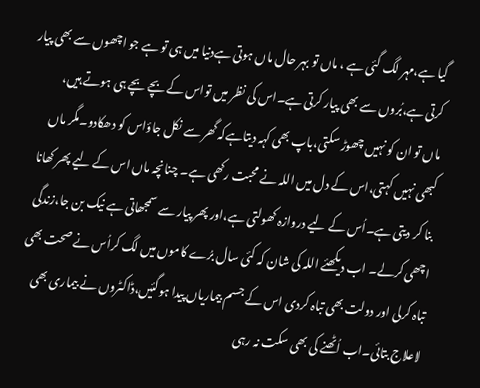گیا ہے،مہر لگ گئی ہے ، ماں تو بہر حال ماں ہوتی ہےدنیا میں ہی تو ہے جو اچھوں سے بھی پیار کرتی ہے،بُروں سے بھی پیار کرتی ہے۔اس کی نظر میں تواس کے بچے بچے ہی ہوتے ہیں،
ماں تو ان کو نہیں چھوڑ سکتی،باپ بھی کہہ دیتاہےکہ گھر سے نکل جاؤاس کو دھکادو۔مگر ماں کبھی نہیں کہتی،اس کے دل میں اللہ نے محبت رکھی ہے۔ چنانچہ ماں اس کے لیے پھر کھانا بنا کر دیتی ہے۔اُس کے لیے دروازہ کھولتی ہے،اور پھر پیار سے سمجھاتی ہے نیک بن جا،زندگی اچھی کرلے۔ اب دیکھئے اللہ کی شان کہ کئی سال برُے کاموں میں لگ کراُس نے صحت بھی تباہ کرلی اور دولت بھی تباہ کردی اس کے جسم بیماریاں پیدا ہوگئیں،ڈاکٹروں نے بیماری بھی لاعلاج بتائی۔اب اُٹھنے کی بھی سکت نہ رہی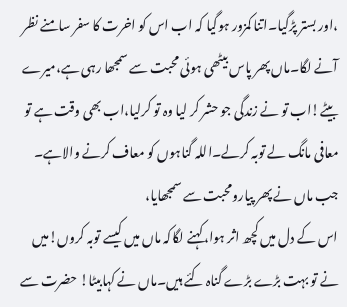،اور بستر پڑگیا۔اتنا کمزور ہوگیا کہ اب اس کو اخرت کا سفر سامنے نظر آنے لگا۔ماں پھر پاس بیٹھی ہوئی محبت سے سمجھا رہی ہے،میرے بیٹے!اب تو نے زندگی جو حشر کر لیا وہ تو کرلیا،اب بھی وقت ہے تو معافی مانگ لے توبہ کرلے۔اللہ گناہوں کو معاف کرنے والاہے۔
جب ماں نے پھر پیارومحبت سے سمجھایا،
اس کے دل میں کچھ اثر ہوا،کہنے لگاکہ ماں میں کیسے توبہ کروں!میں نے تو بہت بڑے بڑے گناہ کئے ہیں۔ماں نے کہابیٹا! حضرت سے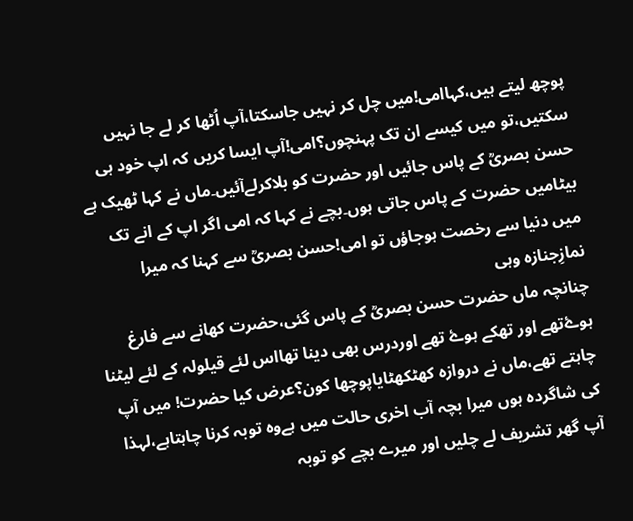پوچھ لیتے ہیں،کہاامی!میں چل کر نہیں جاسکتا،آپ اُٹھا کر لے جا نہیں سکتیں،تو میں کیسے ان تک پہنچوں؟امی!آپ ایسا کریں کہ اپ خود ہی حسن بصریؒ کے پاس جائیں اور حضرت کو بلاکرلےآئیں۔ماں نے کہا ٹھیک ہے بیٹامیں حضرت کے پاس جاتی ہوں۔بچے نے کہا کہ امی اگر اپ کے انے تک میں دنیا سے رخصت ہوجاؤں تو امی!حسن بصریؒ سے کہنا کہ میرا نمازِجنازہ وہی
چنانچہ ماں حضرت حسن بصریؒ کے پاس گئی،حضرت کھانے سے فارغ ہوۓتھے اور تھکے ہوۓ تھے اوردرس بھی دینا تھااس لئے قیلولہ کے لئے لیٹنا چاہتے تھے،ماں نے دروازہ کھٹکھٹایاپوچھا کون؟عرض کیا حضرت! میں آپ کی شاگردہ ہوں میرا بچہ آب اخری حالت میں ہےوہ توبہ کرنا چاہتاہے،لہذا آپ گھر تشریف لے چلیں اور میرے بچے کو توبہ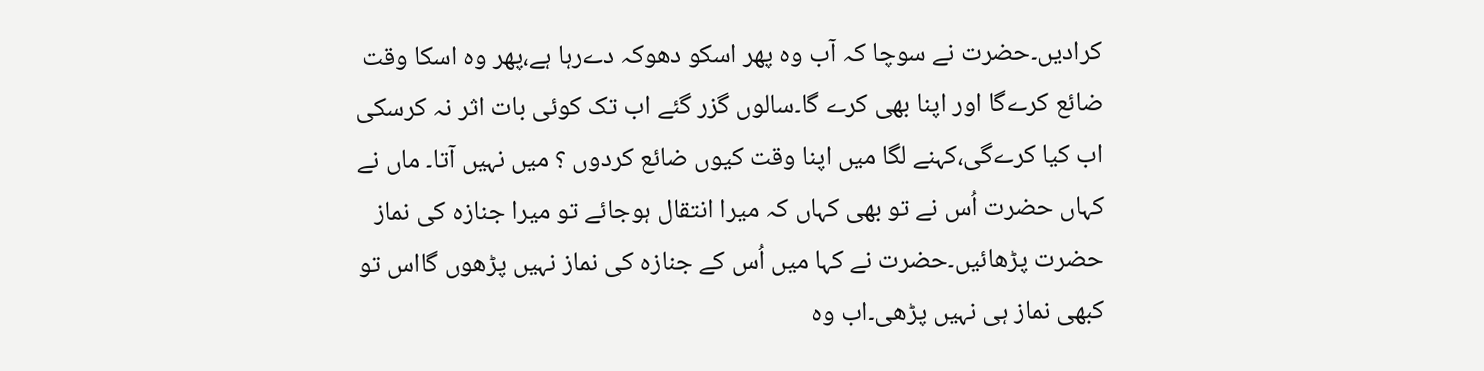کرادیں۔حضرت نے سوچا کہ آب وہ پھر اسکو دھوکہ دےرہا ہے،پھر وہ اسکا وقت ضائع کرےگا اور اپنا بھی کرے گا۔سالوں گزر گئے اب تک کوئی بات اثر نہ کرسکی اب کیا کرےگی،کہنے لگا میں اپنا وقت کیوں ضائع کردوں ؟ میں نہیں آتا۔ ماں نے کہاں حضرت اُس نے تو بھی کہاں کہ میرا انتقال ہوجائے تو میرا جنازہ کی نماز حضرت پڑھائیں۔حضرت نے کہا میں اُس کے جنازہ کی نماز نہیں پڑھوں گااس تو کبھی نماز ہی نہیں پڑھی۔اب وہ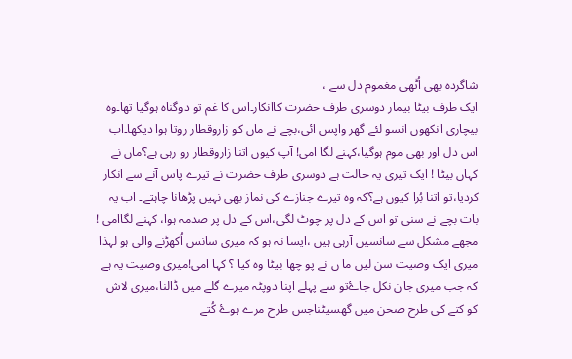شاگردہ بھی اُٹھی مغموم دل سے ،
ایک طرف بیٹا بیمار دوسری طرف حضرت کاانکار۔اس کا غم تو دوگناہ ہوگیا تھا۔وہ بیچاری انکھوں انسو لئے گھر واپس ائی،بچے نے ماں کو زاروقطار روتا ہوا دیکھا۔اب اس دل اور بھی موم ہوگیا،کہنے لگا امی! آپ کیوں اتنا زاروقطار رو رہی ہے؟ماں نے کہاں بیٹا ! ایک تیری یہ حالت ہے دوسری طرف حضرت نے تیرے پاس آنے سے انکار کردیا،تو اتنا بُرا کیوں ہے؟کہ وہ تیرے جنازے کی نماز بھی نہیں پڑھانا چاہتے۔ اب یہ بات بچے نے سنی تو اس کے دل پر چوٹ لگی،اس کے دل پر صدمہ ہوا، کہنے لگاامی !
مجھے مشکل سے سانسیں آرہی ہیں ،ایسا نہ ہو کہ میری سانس اُکھڑنے والی ہو لہذا میری ایک وصیت سن لیں ما ں نے پو چھا بیٹا وہ کیا ؟ کہا امی!میری وصیت یہ ہے کہ جب میری جان نکل جاۓتو سے پہلے اپنا دوپٹہ میرے گلے میں ڈالنا،میری لاش کو کتے کی طرح صحن میں گھسیٹناجس طرح مرے ہوۓ کُتے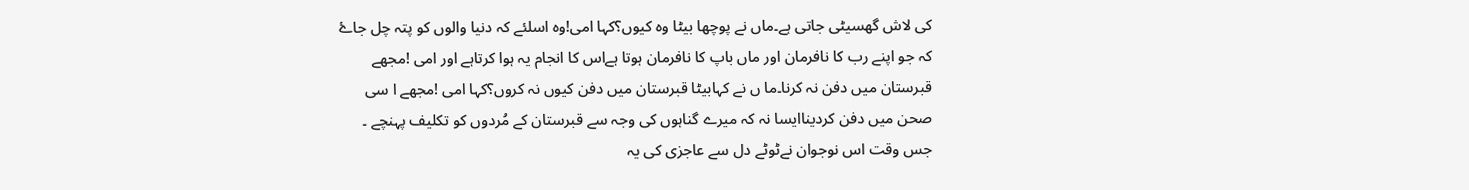کی لاش گھسیٹی جاتی ہے۔ماں نے پوچھا بیٹا وہ کیوں؟کہا امی!وہ اسلئے کہ دنیا والوں کو پتہ چل جاۓ کہ جو اپنے رب کا نافرمان اور ماں باپ کا نافرمان ہوتا ہےاس کا انجام یہ ہوا کرتاہے اور امی !مجھے قبرستان میں دفن نہ کرنا۔ما ں نے کہابیٹا قبرستان میں دفن کیوں نہ کروں؟کہا امی !مجھے ا سی صحن میں دفن کردیناایسا نہ کہ میرے گناہوں کی وجہ سے قبرستان کے مُردوں کو تکلیف پہنچے ۔
جس وقت اس نوجوان نےٹوٹے دل سے عاجزی کی یہ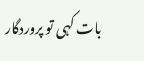بات کہی تو پروردگار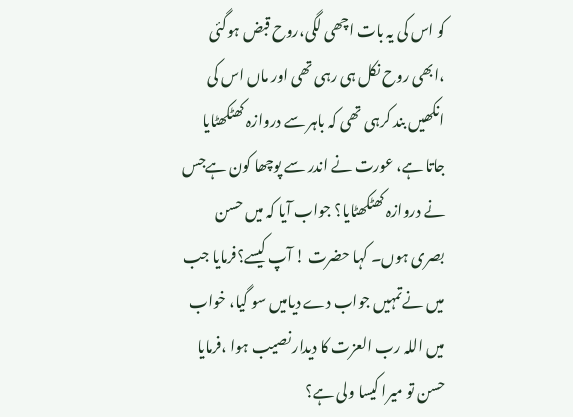کو اس کی یہ بات اچھی لگی،روح قبض ہوگئی ،ابھی روح نکل ہی رہی تھی اور ماں اس کی انکھیں بند کرہی تھی کہ باہر سے دروازہ کھٹکھٹایا جاتا ہے، عورت نے اندر سے پوچھا کون ہےجس نے دروازہ کھٹکھٹایا؟ جواب آیا کہ میں حسن بصری ہوں۔ کہا حضرت ! آپ کیسے؟فرمایا جب میں نےتمہیں جواب دے دیامیں سو گیا، خواب میں اللہ رب العزت کا دیدار نصیب ہوا ،فرمایا حسن تو میرا کیسا ولی ہے؟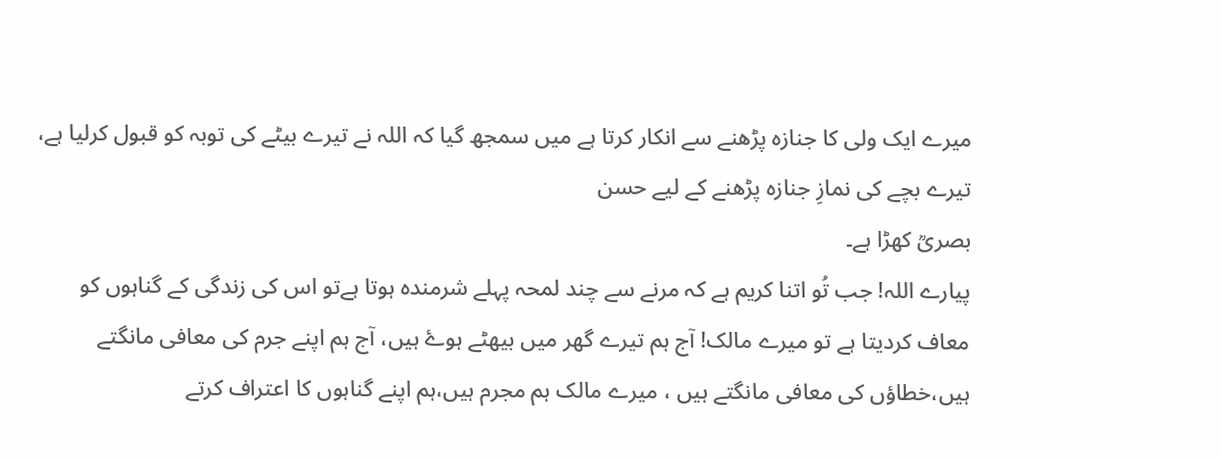میرے ایک ولی کا جنازہ پڑھنے سے انکار کرتا ہے میں سمجھ گیا کہ اللہ نے تیرے بیٹے کی توبہ کو قبول کرلیا ہے، تیرے بچے کی نمازِ جنازہ پڑھنے کے لیے حسن
بصریؒ کھڑا ہے۔
پیارے اللہ! جب تُو اتنا کریم ہے کہ مرنے سے چند لمحہ پہلے شرمندہ ہوتا ہےتو اس کی زندگی کے گناہوں کو معاف کردیتا ہے تو میرے مالک! آج ہم تیرے گھر میں بیھٹے ہوۓ ہیں، آج ہم اپنے جرم کی معافی مانگتے ہیں،خطاؤں کی معافی مانگتے ہیں ، میرے مالک ہم مجرم ہیں،ہم اپنے گناہوں کا اعتراف کرتے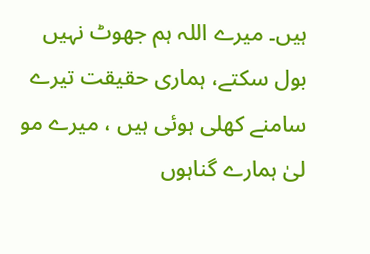ہیں۔ میرے اللہ ہم جھوٹ نہیں بول سکتے، ہماری حقیقت تیرے سامنے کھلی ہوئی ہیں ، میرے مو لیٰ ہمارے گناہوں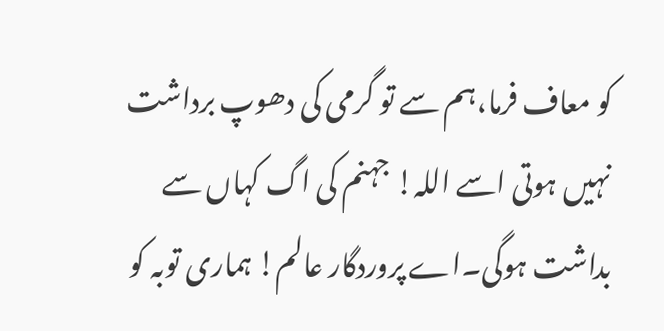کو معاف فرما،ہم سے تو گرمی کی دھوپ برداشت نہیں ہوتی اسے اللہ! جہنم کی اگ کہاں سے بداشت ہوگی۔اے پروردگار عالم! ہماری توبہ کو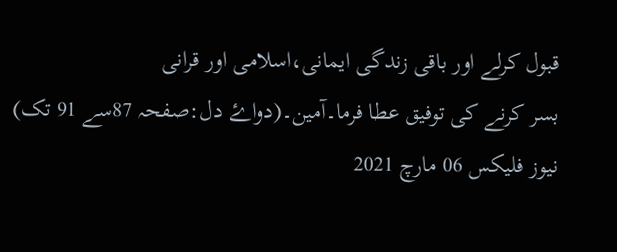قبول کرلے اور باقی زندگی ایمانی،اسلامی اور قرانی
بسر کرنے کی توفیق عطا فرما۔آمین۔(دواۓ دل:صفحہ 87سے 91 تک)
نیوز فلیکس 06 مارچ 2021